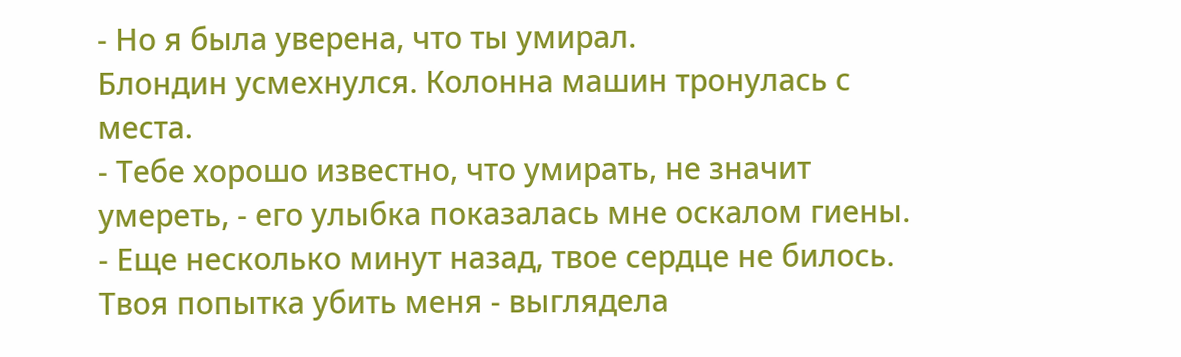- Но я была уверена, что ты умирал.
Блондин усмехнулся. Колонна машин тронулась с места.
- Тебе хорошо известно, что умирать, не значит умереть, - его улыбка показалась мне оскалом гиены. - Еще несколько минут назад, твое сердце не билось. Твоя попытка убить меня - выглядела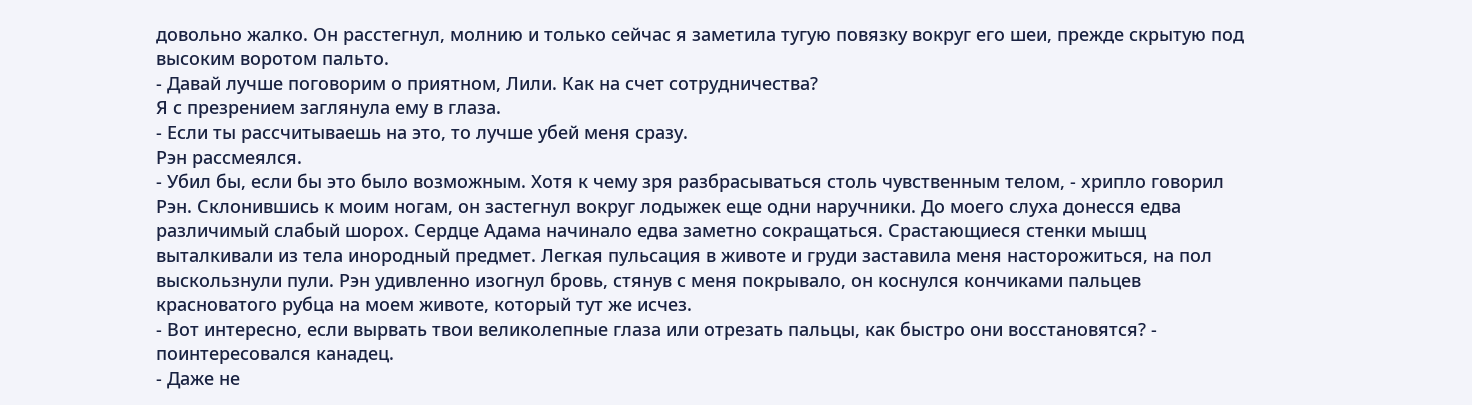довольно жалко. Он расстегнул, молнию и только сейчас я заметила тугую повязку вокруг его шеи, прежде скрытую под высоким воротом пальто.
- Давай лучше поговорим о приятном, Лили. Как на счет сотрудничества?
Я с презрением заглянула ему в глаза.
- Если ты рассчитываешь на это, то лучше убей меня сразу.
Рэн рассмеялся.
- Убил бы, если бы это было возможным. Хотя к чему зря разбрасываться столь чувственным телом, - хрипло говорил Рэн. Склонившись к моим ногам, он застегнул вокруг лодыжек еще одни наручники. До моего слуха донесся едва различимый слабый шорох. Сердце Адама начинало едва заметно сокращаться. Срастающиеся стенки мышц выталкивали из тела инородный предмет. Легкая пульсация в животе и груди заставила меня насторожиться, на пол выскользнули пули. Рэн удивленно изогнул бровь, стянув с меня покрывало, он коснулся кончиками пальцев красноватого рубца на моем животе, который тут же исчез.
- Вот интересно, если вырвать твои великолепные глаза или отрезать пальцы, как быстро они восстановятся? - поинтересовался канадец.
- Даже не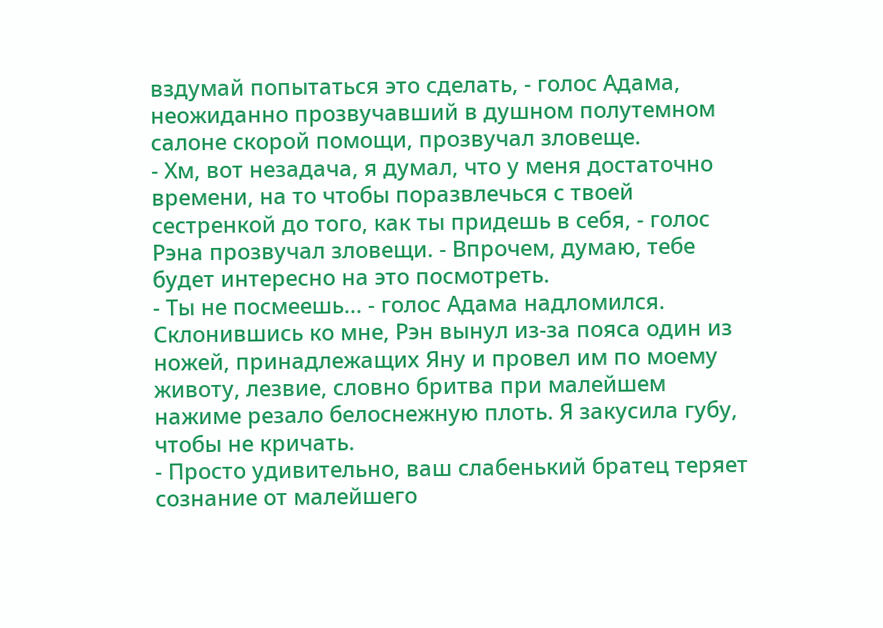вздумай попытаться это сделать, - голос Адама, неожиданно прозвучавший в душном полутемном салоне скорой помощи, прозвучал зловеще.
- Хм, вот незадача, я думал, что у меня достаточно времени, на то чтобы поразвлечься с твоей сестренкой до того, как ты придешь в себя, - голос Рэна прозвучал зловещи. - Впрочем, думаю, тебе будет интересно на это посмотреть.
- Ты не посмеешь... - голос Адама надломился.
Склонившись ко мне, Рэн вынул из-за пояса один из ножей, принадлежащих Яну и провел им по моему животу, лезвие, словно бритва при малейшем нажиме резало белоснежную плоть. Я закусила губу, чтобы не кричать.
- Просто удивительно, ваш слабенький братец теряет сознание от малейшего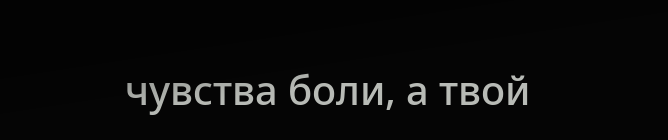чувства боли, а твой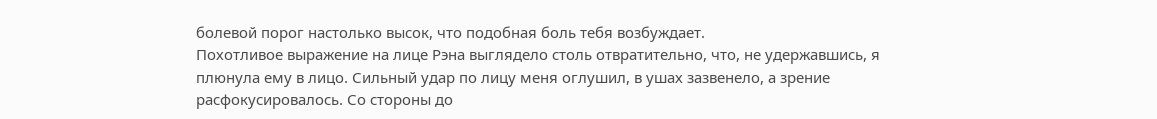болевой порог настолько высок, что подобная боль тебя возбуждает.
Похотливое выражение на лице Рэна выглядело столь отвратительно, что, не удержавшись, я плюнула ему в лицо. Сильный удар по лицу меня оглушил, в ушах зазвенело, а зрение расфокусировалось. Со стороны до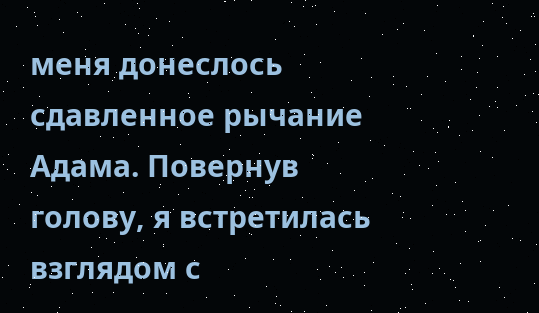меня донеслось сдавленное рычание Адама. Повернув голову, я встретилась взглядом с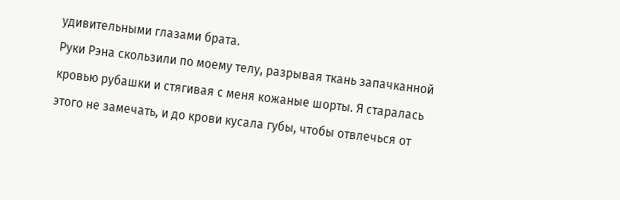удивительными глазами брата.
Руки Рэна скользили по моему телу, разрывая ткань запачканной кровью рубашки и стягивая с меня кожаные шорты. Я старалась этого не замечать, и до крови кусала губы, чтобы отвлечься от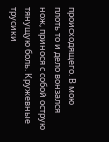происходящего. В мою плоть то и дело вонзался нож, принося с собой острую тянущую боль. Кружевные трусики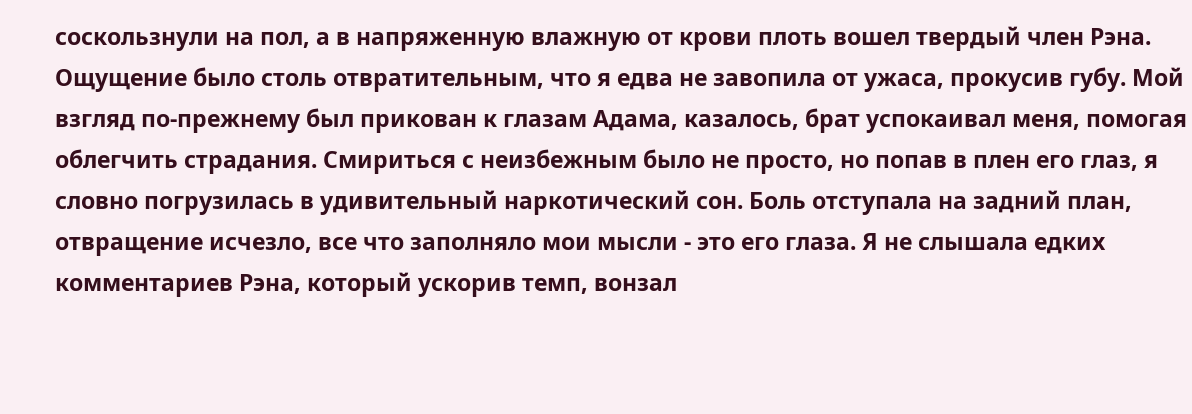соскользнули на пол, а в напряженную влажную от крови плоть вошел твердый член Рэна. Ощущение было столь отвратительным, что я едва не завопила от ужаса, прокусив губу. Мой взгляд по-прежнему был прикован к глазам Адама, казалось, брат успокаивал меня, помогая облегчить страдания. Смириться с неизбежным было не просто, но попав в плен его глаз, я словно погрузилась в удивительный наркотический сон. Боль отступала на задний план, отвращение исчезло, все что заполняло мои мысли - это его глаза. Я не слышала едких комментариев Рэна, который ускорив темп, вонзал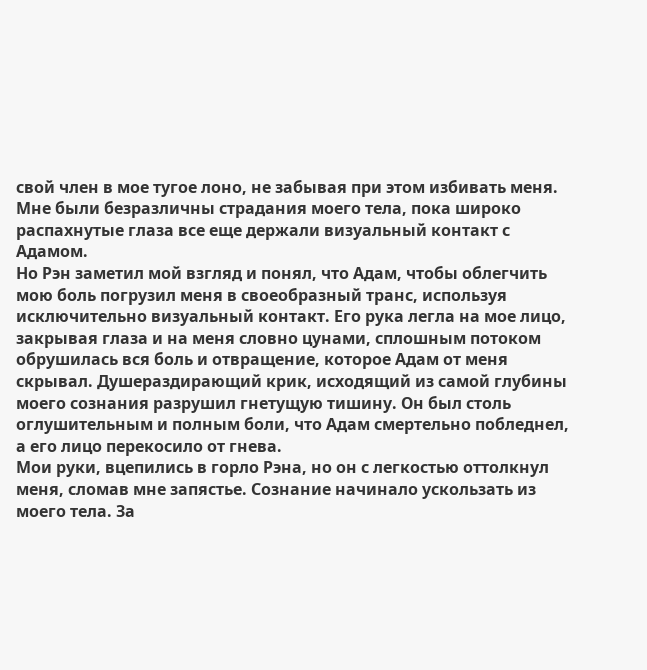свой член в мое тугое лоно, не забывая при этом избивать меня. Мне были безразличны страдания моего тела, пока широко распахнутые глаза все еще держали визуальный контакт с Адамом.
Но Рэн заметил мой взгляд и понял, что Адам, чтобы облегчить мою боль погрузил меня в своеобразный транс, используя исключительно визуальный контакт. Его рука легла на мое лицо, закрывая глаза и на меня словно цунами, сплошным потоком обрушилась вся боль и отвращение, которое Адам от меня скрывал. Душераздирающий крик, исходящий из самой глубины моего сознания разрушил гнетущую тишину. Он был столь оглушительным и полным боли, что Адам смертельно побледнел, а его лицо перекосило от гнева.
Мои руки, вцепились в горло Рэна, но он с легкостью оттолкнул меня, сломав мне запястье. Сознание начинало ускользать из моего тела. За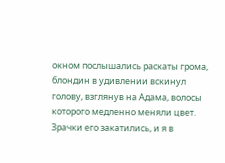окном послышались раскаты грома, блондин в удивлении вскинул голову, взглянув на Адама, волосы которого медленно меняли цвет. Зрачки его закатились, и я в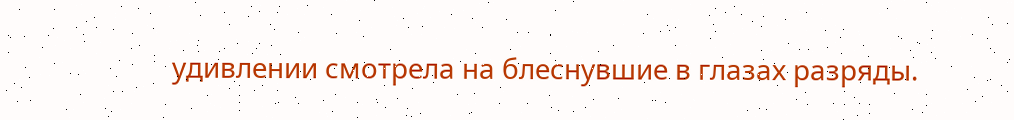удивлении смотрела на блеснувшие в глазах разряды.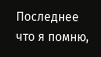Последнее что я помню,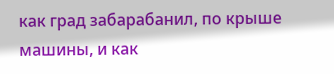как град забарабанил, по крыше машины, и как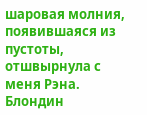шаровая молния, появившаяся из пустоты, отшвырнула с меня Рэна. Блондин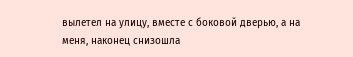вылетел на улицу, вместе с боковой дверью, а на меня, наконец снизошла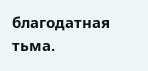благодатная тьма.